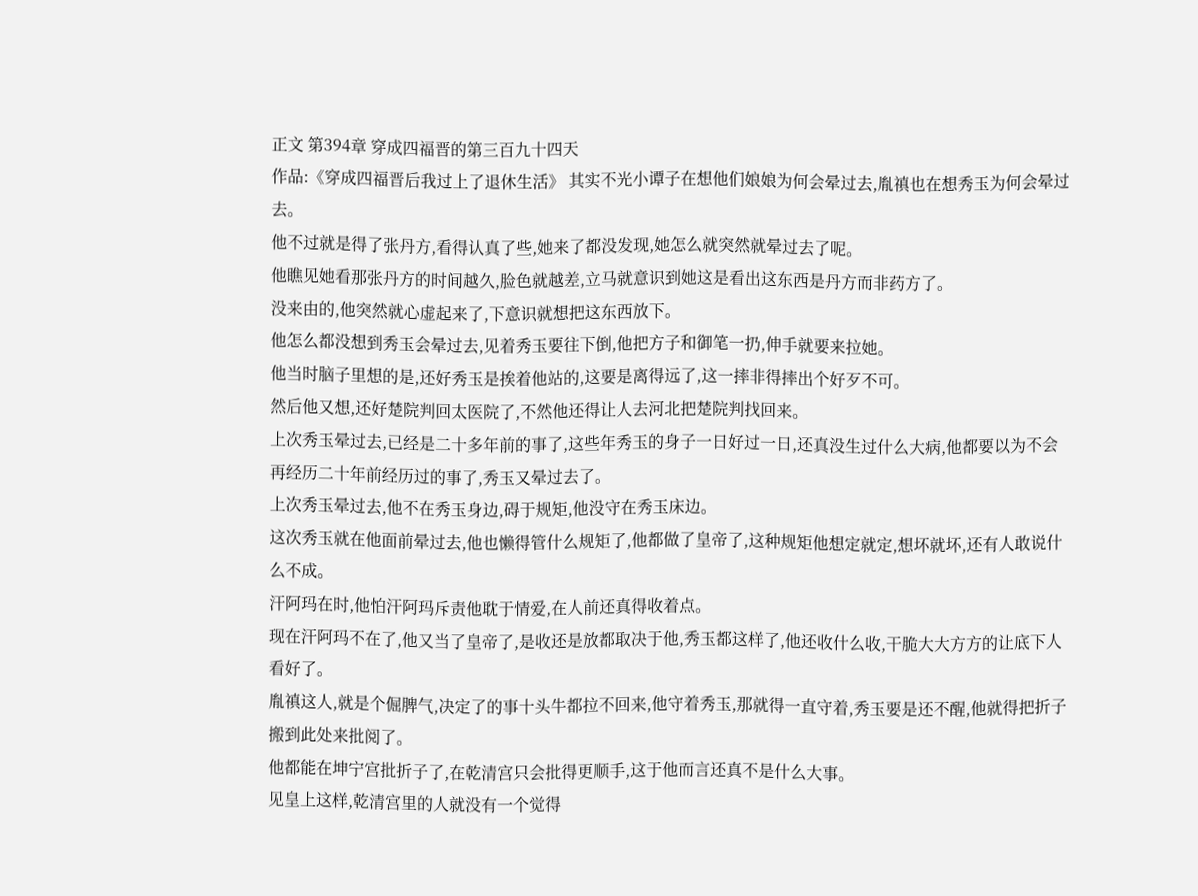正文 第394章 穿成四福晋的第三百九十四天
作品:《穿成四福晋后我过上了退休生活》 其实不光小谭子在想他们娘娘为何会晕过去,胤禛也在想秀玉为何会晕过去。
他不过就是得了张丹方,看得认真了些,她来了都没发现,她怎么就突然就晕过去了呢。
他瞧见她看那张丹方的时间越久,脸色就越差,立马就意识到她这是看出这东西是丹方而非药方了。
没来由的,他突然就心虚起来了,下意识就想把这东西放下。
他怎么都没想到秀玉会晕过去,见着秀玉要往下倒,他把方子和御笔一扔,伸手就要来拉她。
他当时脑子里想的是,还好秀玉是挨着他站的,这要是离得远了,这一摔非得摔出个好歹不可。
然后他又想,还好楚院判回太医院了,不然他还得让人去河北把楚院判找回来。
上次秀玉晕过去,已经是二十多年前的事了,这些年秀玉的身子一日好过一日,还真没生过什么大病,他都要以为不会再经历二十年前经历过的事了,秀玉又晕过去了。
上次秀玉晕过去,他不在秀玉身边,碍于规矩,他没守在秀玉床边。
这次秀玉就在他面前晕过去,他也懒得管什么规矩了,他都做了皇帝了,这种规矩他想定就定,想坏就坏,还有人敢说什么不成。
汗阿玛在时,他怕汗阿玛斥责他耽于情爱,在人前还真得收着点。
现在汗阿玛不在了,他又当了皇帝了,是收还是放都取决于他,秀玉都这样了,他还收什么收,干脆大大方方的让底下人看好了。
胤禛这人,就是个倔脾气,决定了的事十头牛都拉不回来,他守着秀玉,那就得一直守着,秀玉要是还不醒,他就得把折子搬到此处来批阅了。
他都能在坤宁宫批折子了,在乾清宫只会批得更顺手,这于他而言还真不是什么大事。
见皇上这样,乾清宫里的人就没有一个觉得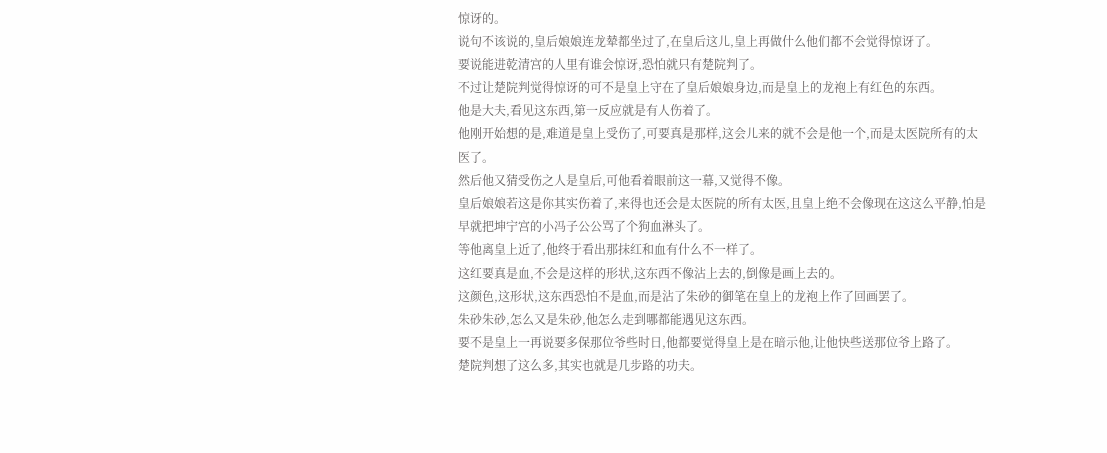惊讶的。
说句不该说的,皇后娘娘连龙辇都坐过了,在皇后这儿,皇上再做什么他们都不会觉得惊讶了。
要说能进乾清宫的人里有谁会惊讶,恐怕就只有楚院判了。
不过让楚院判觉得惊讶的可不是皇上守在了皇后娘娘身边,而是皇上的龙袍上有红色的东西。
他是大夫,看见这东西,第一反应就是有人伤着了。
他刚开始想的是,难道是皇上受伤了,可要真是那样,这会儿来的就不会是他一个,而是太医院所有的太医了。
然后他又猜受伤之人是皇后,可他看着眼前这一幕,又觉得不像。
皇后娘娘若这是你其实伤着了,来得也还会是太医院的所有太医,且皇上绝不会像现在这这么平静,怕是早就把坤宁宫的小冯子公公骂了个狗血淋头了。
等他离皇上近了,他终于看出那抹红和血有什么不一样了。
这红要真是血,不会是这样的形状,这东西不像沾上去的,倒像是画上去的。
这颜色,这形状,这东西恐怕不是血,而是沾了朱砂的御笔在皇上的龙袍上作了回画罢了。
朱砂朱砂,怎么又是朱砂,他怎么走到哪都能遇见这东西。
要不是皇上一再说要多保那位爷些时日,他都要觉得皇上是在暗示他,让他快些送那位爷上路了。
楚院判想了这么多,其实也就是几步路的功夫。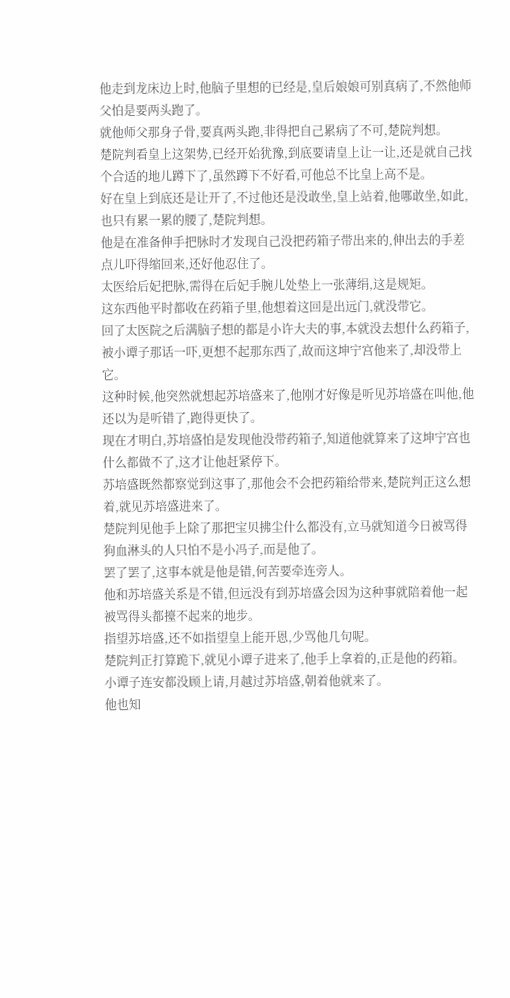他走到龙床边上时,他脑子里想的已经是,皇后娘娘可别真病了,不然他师父怕是要两头跑了。
就他师父那身子骨,要真两头跑,非得把自己累病了不可,楚院判想。
楚院判看皇上这架势,已经开始犹豫,到底要请皇上让一让,还是就自己找个合适的地儿蹲下了,虽然蹲下不好看,可他总不比皇上高不是。
好在皇上到底还是让开了,不过他还是没敢坐,皇上站着,他哪敢坐,如此,也只有累一累的腰了,楚院判想。
他是在准备伸手把脉时才发现自己没把药箱子带出来的,伸出去的手差点儿吓得缩回来,还好他忍住了。
太医给后妃把脉,需得在后妃手腕儿处垫上一张薄绢,这是规矩。
这东西他平时都收在药箱子里,他想着这回是出远门,就没带它。
回了太医院之后满脑子想的都是小许大夫的事,本就没去想什么药箱子,被小谭子那话一吓,更想不起那东西了,故而这坤宁宫他来了,却没带上它。
这种时候,他突然就想起苏培盛来了,他刚才好像是听见苏培盛在叫他,他还以为是听错了,跑得更快了。
现在才明白,苏培盛怕是发现他没带药箱子,知道他就算来了这坤宁宫也什么都做不了,这才让他赶紧停下。
苏培盛既然都察觉到这事了,那他会不会把药箱给带来,楚院判正这么想着,就见苏培盛进来了。
楚院判见他手上除了那把宝贝拂尘什么都没有,立马就知道今日被骂得狗血淋头的人只怕不是小冯子,而是他了。
罢了罢了,这事本就是他是错,何苦要牵连旁人。
他和苏培盛关系是不错,但远没有到苏培盛会因为这种事就陪着他一起被骂得头都擡不起来的地步。
指望苏培盛,还不如指望皇上能开恩,少骂他几句呢。
楚院判正打算跪下,就见小谭子进来了,他手上拿着的,正是他的药箱。
小谭子连安都没顾上请,月越过苏培盛,朝着他就来了。
他也知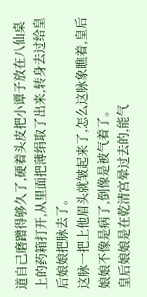道自己磨蹭得够久了,硬着头皮把小谭子放在八仙桌上的药箱打开,从里面把薄绢取了出来,转身去过给皇后娘娘把脉去了。
这脉一把上他眉头就皱起来了,怎么这脉象瞧着,皇后娘娘不像是病了,倒像是被气着了。
皇后娘娘是在乾清宫晕过去的,能气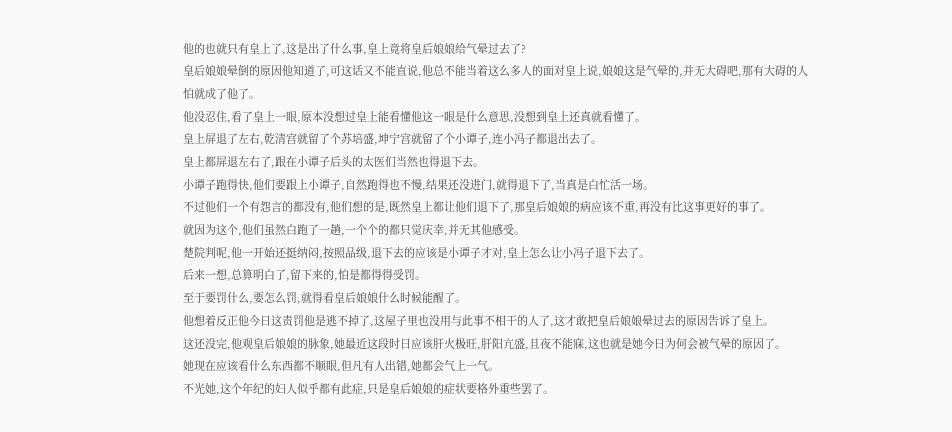他的也就只有皇上了,这是出了什么事,皇上竟将皇后娘娘给气晕过去了?
皇后娘娘晕倒的原因他知道了,可这话又不能直说,他总不能当着这么多人的面对皇上说,娘娘这是气晕的,并无大碍吧,那有大碍的人怕就成了他了。
他没忍住,看了皇上一眼,原本没想过皇上能看懂他这一眼是什么意思,没想到皇上还真就看懂了。
皇上屏退了左右,乾清宫就留了个苏培盛,坤宁宫就留了个小谭子,连小冯子都退出去了。
皇上都屏退左右了,跟在小谭子后头的太医们当然也得退下去。
小谭子跑得快,他们要跟上小谭子,自然跑得也不慢,结果还没进门,就得退下了,当真是白忙活一场。
不过他们一个有怨言的都没有,他们想的是,既然皇上都让他们退下了,那皇后娘娘的病应该不重,再没有比这事更好的事了。
就因为这个,他们虽然白跑了一趟,一个个的都只觉庆幸,并无其他感受。
楚院判呢,他一开始还挺纳闷,按照品级,退下去的应该是小谭子才对,皇上怎么让小冯子退下去了。
后来一想,总算明白了,留下来的,怕是都得得受罚。
至于要罚什么,要怎么罚,就得看皇后娘娘什么时候能醒了。
他想着反正他今日这责罚他是逃不掉了,这屋子里也没用与此事不相干的人了,这才敢把皇后娘娘晕过去的原因告诉了皇上。
这还没完,他观皇后娘娘的脉象,她最近这段时日应该肝火极旺,肝阳亢盛,且夜不能寐,这也就是她今日为何会被气晕的原因了。
她现在应该看什么东西都不顺眼,但凡有人出错,她都会气上一气。
不光她,这个年纪的妇人似乎都有此症,只是皇后娘娘的症状要格外重些罢了。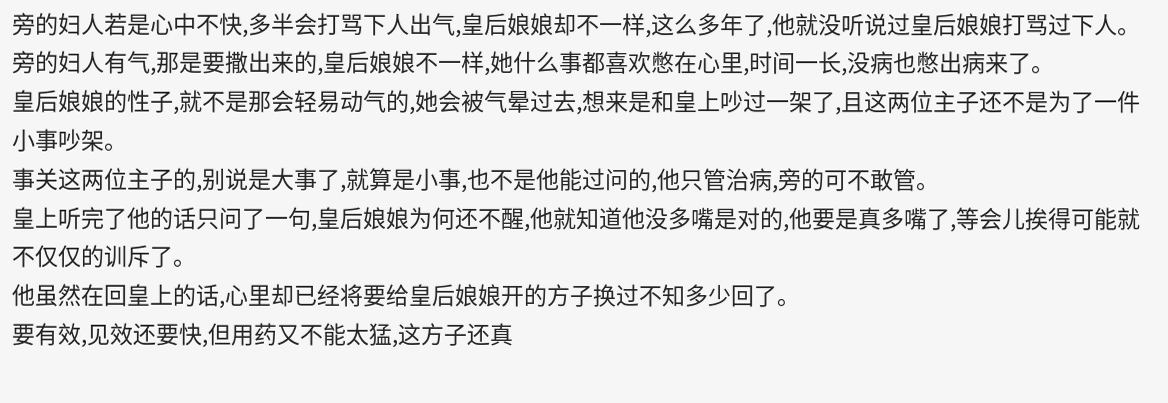旁的妇人若是心中不快,多半会打骂下人出气,皇后娘娘却不一样,这么多年了,他就没听说过皇后娘娘打骂过下人。
旁的妇人有气,那是要撒出来的,皇后娘娘不一样,她什么事都喜欢憋在心里,时间一长,没病也憋出病来了。
皇后娘娘的性子,就不是那会轻易动气的,她会被气晕过去,想来是和皇上吵过一架了,且这两位主子还不是为了一件小事吵架。
事关这两位主子的,别说是大事了,就算是小事,也不是他能过问的,他只管治病,旁的可不敢管。
皇上听完了他的话只问了一句,皇后娘娘为何还不醒,他就知道他没多嘴是对的,他要是真多嘴了,等会儿挨得可能就不仅仅的训斥了。
他虽然在回皇上的话,心里却已经将要给皇后娘娘开的方子换过不知多少回了。
要有效,见效还要快,但用药又不能太猛,这方子还真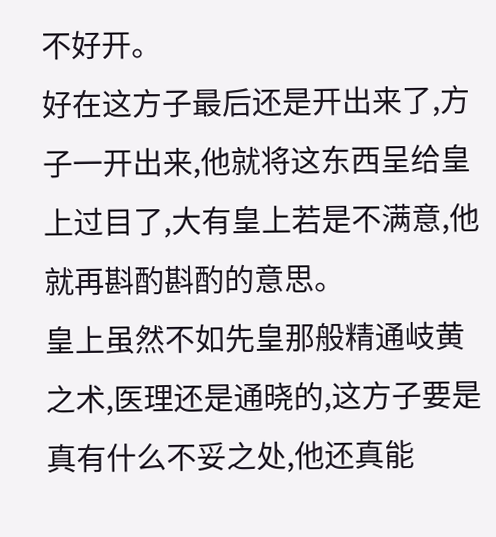不好开。
好在这方子最后还是开出来了,方子一开出来,他就将这东西呈给皇上过目了,大有皇上若是不满意,他就再斟酌斟酌的意思。
皇上虽然不如先皇那般精通岐黄之术,医理还是通晓的,这方子要是真有什么不妥之处,他还真能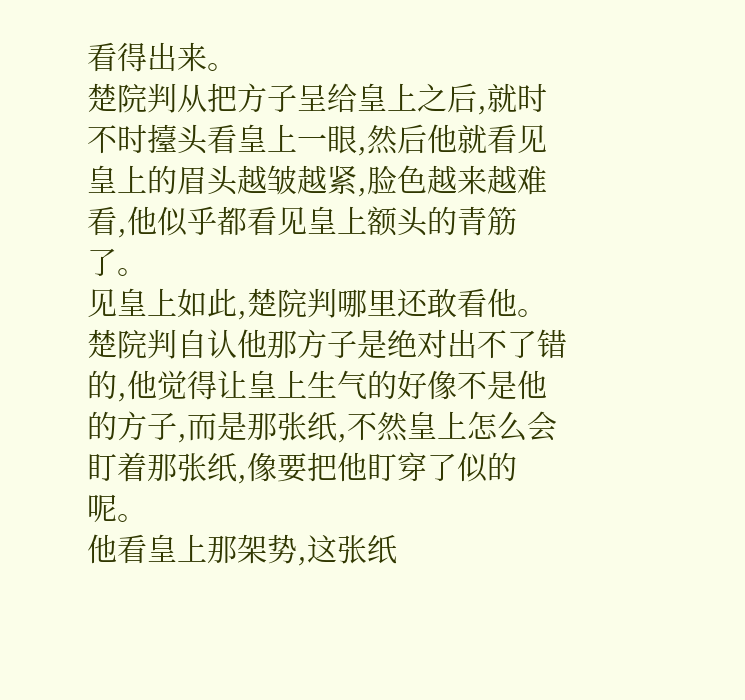看得出来。
楚院判从把方子呈给皇上之后,就时不时擡头看皇上一眼,然后他就看见皇上的眉头越皱越紧,脸色越来越难看,他似乎都看见皇上额头的青筋了。
见皇上如此,楚院判哪里还敢看他。
楚院判自认他那方子是绝对出不了错的,他觉得让皇上生气的好像不是他的方子,而是那张纸,不然皇上怎么会盯着那张纸,像要把他盯穿了似的呢。
他看皇上那架势,这张纸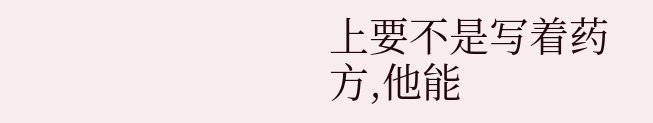上要不是写着药方,他能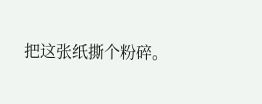把这张纸撕个粉碎。